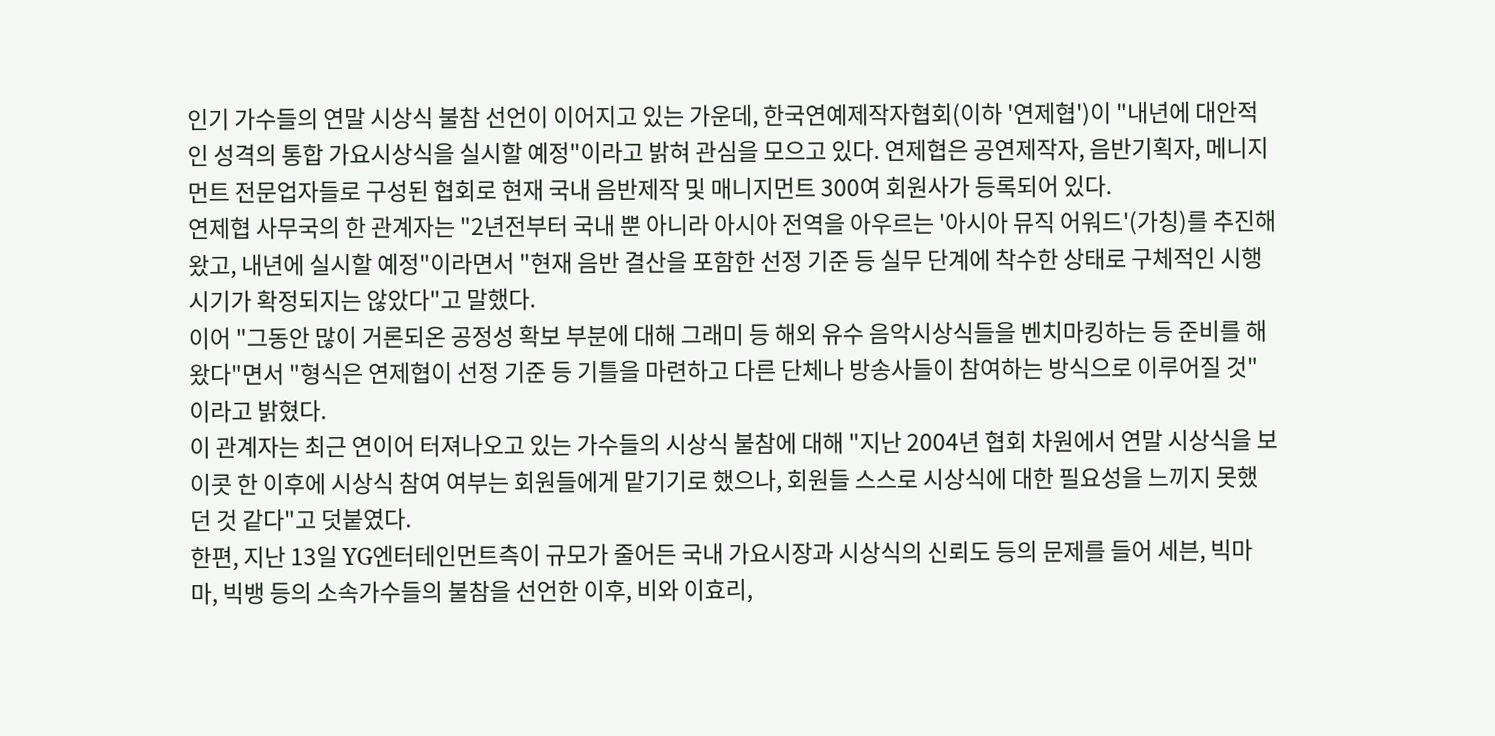인기 가수들의 연말 시상식 불참 선언이 이어지고 있는 가운데, 한국연예제작자협회(이하 '연제협')이 "내년에 대안적인 성격의 통합 가요시상식을 실시할 예정"이라고 밝혀 관심을 모으고 있다. 연제협은 공연제작자, 음반기획자, 메니지먼트 전문업자들로 구성된 협회로 현재 국내 음반제작 및 매니지먼트 300여 회원사가 등록되어 있다.
연제협 사무국의 한 관계자는 "2년전부터 국내 뿐 아니라 아시아 전역을 아우르는 '아시아 뮤직 어워드'(가칭)를 추진해왔고, 내년에 실시할 예정"이라면서 "현재 음반 결산을 포함한 선정 기준 등 실무 단계에 착수한 상태로 구체적인 시행 시기가 확정되지는 않았다"고 말했다.
이어 "그동안 많이 거론되온 공정성 확보 부분에 대해 그래미 등 해외 유수 음악시상식들을 벤치마킹하는 등 준비를 해왔다"면서 "형식은 연제협이 선정 기준 등 기틀을 마련하고 다른 단체나 방송사들이 참여하는 방식으로 이루어질 것"이라고 밝혔다.
이 관계자는 최근 연이어 터져나오고 있는 가수들의 시상식 불참에 대해 "지난 2004년 협회 차원에서 연말 시상식을 보이콧 한 이후에 시상식 참여 여부는 회원들에게 맡기기로 했으나, 회원들 스스로 시상식에 대한 필요성을 느끼지 못했던 것 같다"고 덧붙였다.
한편, 지난 13일 YG엔터테인먼트측이 규모가 줄어든 국내 가요시장과 시상식의 신뢰도 등의 문제를 들어 세븐, 빅마마, 빅뱅 등의 소속가수들의 불참을 선언한 이후, 비와 이효리,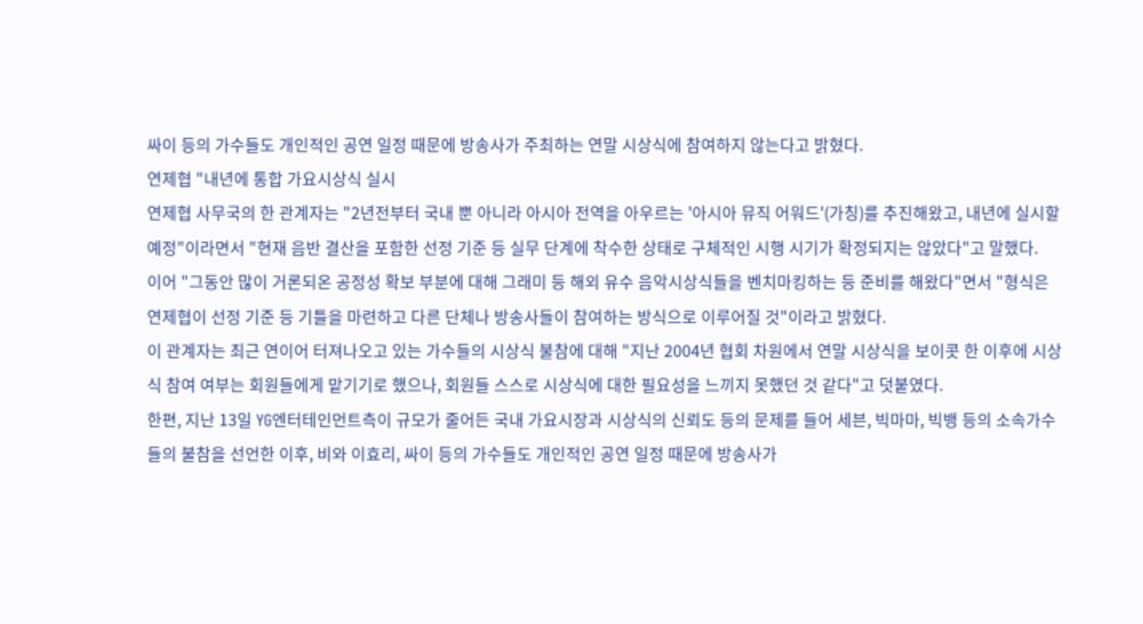싸이 등의 가수들도 개인적인 공연 일정 때문에 방송사가 주최하는 연말 시상식에 참여하지 않는다고 밝혔다.
연제협 "내년에 통합 가요시상식 실시
연제협 사무국의 한 관계자는 "2년전부터 국내 뿐 아니라 아시아 전역을 아우르는 '아시아 뮤직 어워드'(가칭)를 추진해왔고, 내년에 실시할 예정"이라면서 "현재 음반 결산을 포함한 선정 기준 등 실무 단계에 착수한 상태로 구체적인 시행 시기가 확정되지는 않았다"고 말했다.
이어 "그동안 많이 거론되온 공정성 확보 부분에 대해 그래미 등 해외 유수 음악시상식들을 벤치마킹하는 등 준비를 해왔다"면서 "형식은 연제협이 선정 기준 등 기틀을 마련하고 다른 단체나 방송사들이 참여하는 방식으로 이루어질 것"이라고 밝혔다.
이 관계자는 최근 연이어 터져나오고 있는 가수들의 시상식 불참에 대해 "지난 2004년 협회 차원에서 연말 시상식을 보이콧 한 이후에 시상식 참여 여부는 회원들에게 맡기기로 했으나, 회원들 스스로 시상식에 대한 필요성을 느끼지 못했던 것 같다"고 덧붙였다.
한편, 지난 13일 YG엔터테인먼트측이 규모가 줄어든 국내 가요시장과 시상식의 신뢰도 등의 문제를 들어 세븐, 빅마마, 빅뱅 등의 소속가수들의 불참을 선언한 이후, 비와 이효리, 싸이 등의 가수들도 개인적인 공연 일정 때문에 방송사가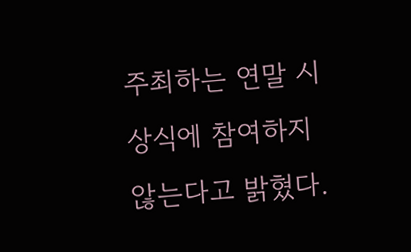주최하는 연말 시상식에 참여하지 않는다고 밝혔다.